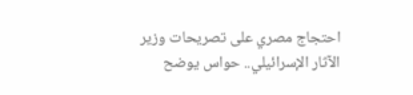احتجاج مصري على تصريحات وزير الآثار الإسرائيلي.. حواس يوضح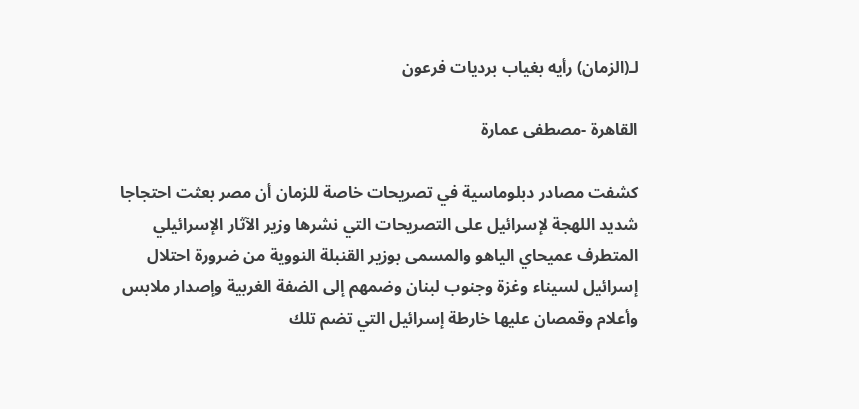لـ(الزمان) رأيه بغياب برديات فرعون

القاهرة -مصطفى عمارة

كشفت مصادر دبلوماسية في تصريحات خاصة للزمان أن مصر بعثت احتجاجا شديد اللهجة لإسرائيل على التصريحات التي نشرها وزير الآثار الإسرائيلي المتطرف عميحاي الياهو والمسمى بوزير القنبلة النووية من ضرورة احتلال إسرائيل لسيناء وغزة وجنوب لبنان وضمهم إلى الضفة الغربية وإصدار ملابس وأعلام وقمصان عليها خارطة إسرائيل التي تضم تلك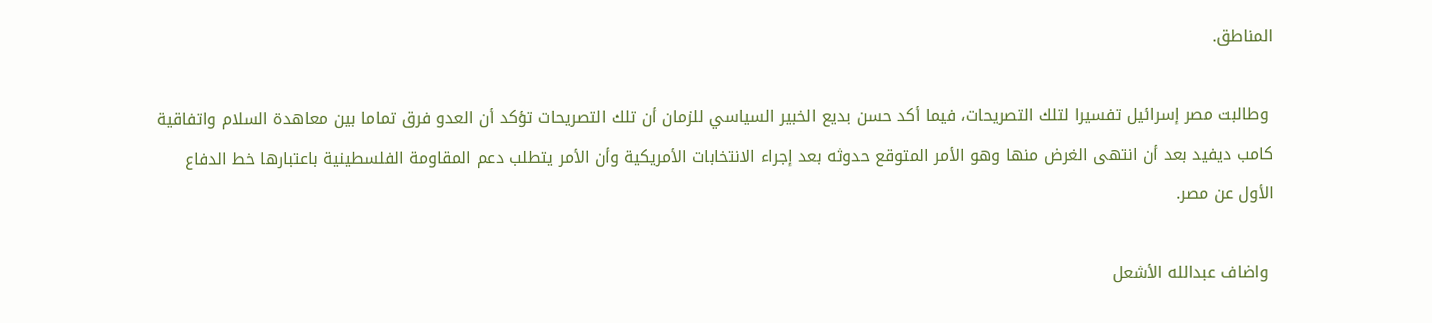المناطق.

 وطالبت مصر إسرائيل تفسيرا لتلك التصريحات، فيما أكد حسن بديع الخبير السياسي للزمان أن تلك التصريحات تؤكد أن العدو فرق تماما بين معاهدة السلام واتفاقية كامب ديفيد بعد أن انتهى الغرض منها وهو الأمر المتوقع حدوثه بعد إجراء الانتخابات الأمريكية وأن الأمر يتطلب دعم المقاومة الفلسطينية باعتبارها خط الدفاع الأول عن مصر.

 واضاف عبدالله الأشعل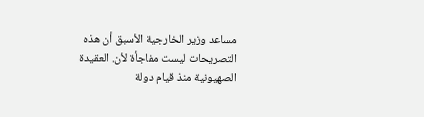مساعد وزير الخارجية الأسبق أن هذه التصريحات ليست مفاجأة لأن. العقيدة الصهيونية منذ قيام دولة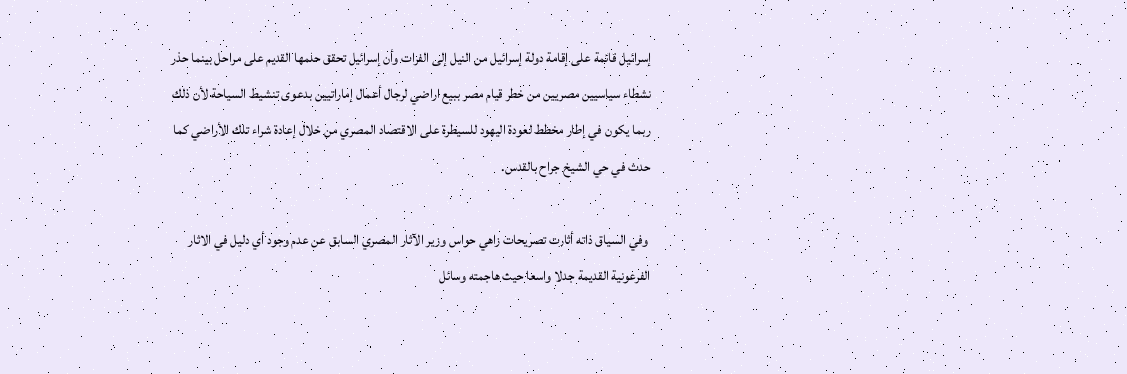إسرائيل قائمة على إقامة دولة إسرائيل من النيل إلى الفرات وأن إسرائيل تحقق حلمها القديم على مراحل بينما حذر نشطاء سياسيين مصريين من خطر قيام مصر ببيع اراضي لرجال أعمال إماراتيين بدعوى تنشيط السياحة لأن ذلك ربما يكون في إطار مخطط لعودة اليهود للسيطرة على الاقتصاد المصري من خلال إعادة شراء تلك الأراضي كما حدث في حي الشيخ جراح بالقدس.

 وفي السياق ذاته أثارت تصريحات زاهي حواس وزير الآثار المصري السابق عن عدم وجود أي دليل في الاثار الفرعونية القديمة جدلا واسعا حيث هاجمته وسائل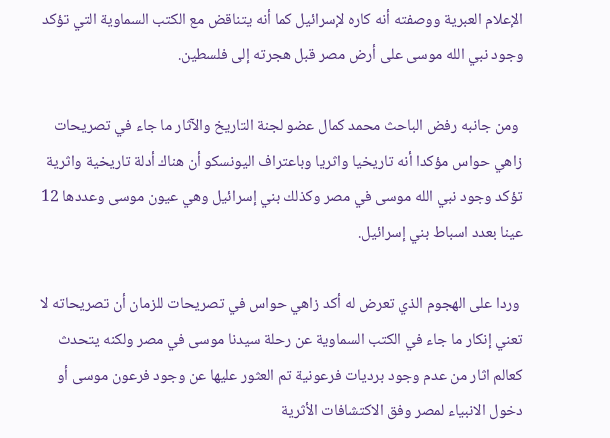الإعلام العبرية ووصفته أنه كاره لإسرائيل كما أنه يتناقض مع الكتب السماوية التي تؤكد وجود نبي الله موسى على أرض مصر قبل هجرته إلى فلسطين.

 ومن جانبه رفض الباحث محمد كمال عضو لجنة التاريخ والآثار ما جاء في تصريحات زاهي حواس مؤكدا أنه تاريخيا واثريا وباعتراف اليونسكو أن هناك أدلة تاريخية واثرية تؤكد وجود نبي الله موسى في مصر وكذلك بني إسرائيل وهي عيون موسى وعددها 12 عينا بعدد اسباط بني إسرائيل.

 وردا على الهجوم الذي تعرض له أكد زاهي حواس في تصريحات للزمان أن تصريحاته لا تعني إنكار ما جاء في الكتب السماوية عن رحلة سيدنا موسى في مصر ولكنه يتحدث كعالم اثار من عدم وجود برديات فرعونية تم العثور عليها عن وجود فرعون موسى أو دخول الانبياء لمصر وفق الاكتشافات الأثرية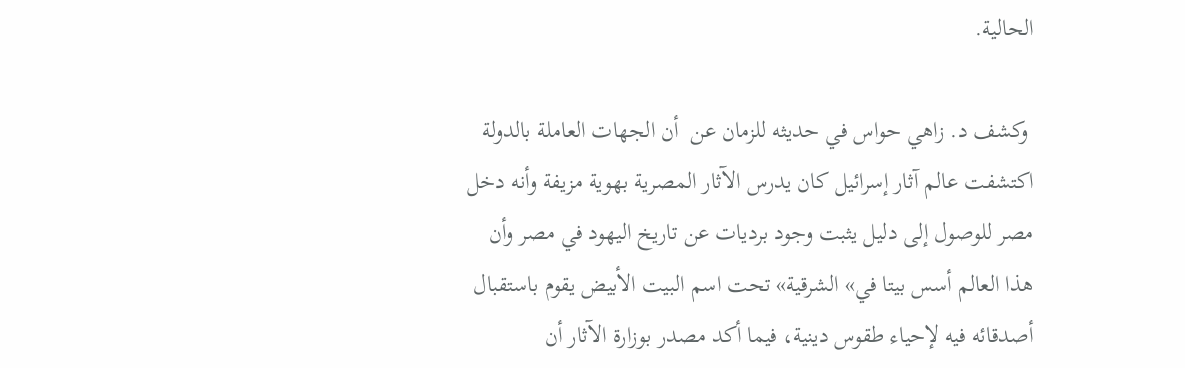الحالية.

 وكشف د. زاهي حواس في حديثه للزمان عن  أن الجهات العاملة بالدولة اكتشفت عالم آثار إسرائيل كان يدرس الآثار المصرية بهوية مزيفة وأنه دخل مصر للوصول إلى دليل يثبت وجود برديات عن تاريخ اليهود في مصر وأن هذا العالم أسس بيتا في» الشرقية» تحت اسم البيت الأبيض يقوم باستقبال أصدقائه فيه لإحياء طقوس دينية، فيما أكد مصدر بوزارة الآثار أن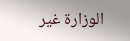الوزارة غير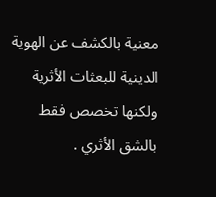معنية بالكشف عن الهوية الدينية للبعثات الأثرية ولكنها تخصص فقط بالشق الأثري .